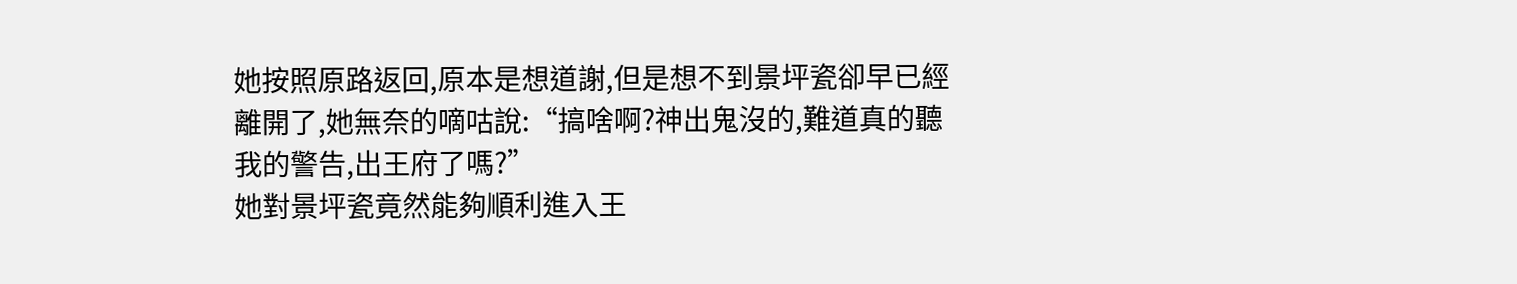她按照原路返回,原本是想道謝,但是想不到景坪瓷卻早已經離開了,她無奈的嘀咕說:“搞啥啊?神出鬼沒的,難道真的聽我的警告,出王府了嗎?”
她對景坪瓷竟然能夠順利進入王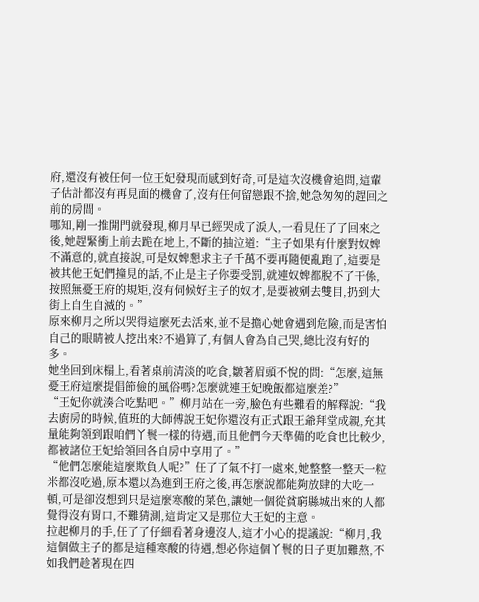府,還沒有被任何一位王妃發現而感到好奇,可是這次沒機會追問,這輩子估計都沒有再見面的機會了,沒有任何留戀跟不捨,她急匆匆的趕回之前的房間。
哪知,剛一推開門就發現,柳月早已經哭成了淚人,一看見任了了回來之後,她趕緊衝上前去跪在地上,不斷的抽泣道:“主子如果有什麼對奴婢不滿意的,就直接說,可是奴婢懇求主子千萬不要再隨便亂跑了,這要是被其他王妃們撞見的話,不止是主子你要受罰,就連奴婢都脫不了干係,按照無憂王府的規矩,沒有伺候好主子的奴才,是要被剜去雙目,扔到大街上自生自滅的。”
原來柳月之所以哭得這麼死去活來,並不是擔心她會遇到危險,而是害怕自己的眼睛被人挖出來?不過算了,有個人會為自己哭,總比沒有好的多。
她坐回到床榻上,看著桌前清淡的吃食,皺著眉頭不悅的問:“怎麼,這無憂王府這麼提倡節儉的風俗嗎?怎麼就連王妃晚飯都這麼差?”
“王妃你就湊合吃點吧。”柳月站在一旁,臉色有些難看的解釋說:“我去廚房的時候,值班的大師傅說王妃你還沒有正式跟王爺拜堂成親,充其量能夠領到跟咱們丫鬟一樣的待遇,而且他們今天準備的吃食也比較少,都被諸位王妃給領回各自房中享用了。”
“他們怎麼能這麼欺負人呢?”任了了氣不打一處來,她整整一整天一粒米都沒吃過,原本還以為進到王府之後,再怎麼說都能夠放肆的大吃一頓,可是卻沒想到只是這麼寒酸的菜色,讓她一個從貧窮縣城出來的人都覺得沒有胃口,不難猜測,這肯定又是那位大王妃的主意。
拉起柳月的手,任了了仔細看著身邊沒人,這才小心的提議說:“柳月,我這個做主子的都是這種寒酸的待遇,想必你這個丫鬟的日子更加難熬,不如我們趁著現在四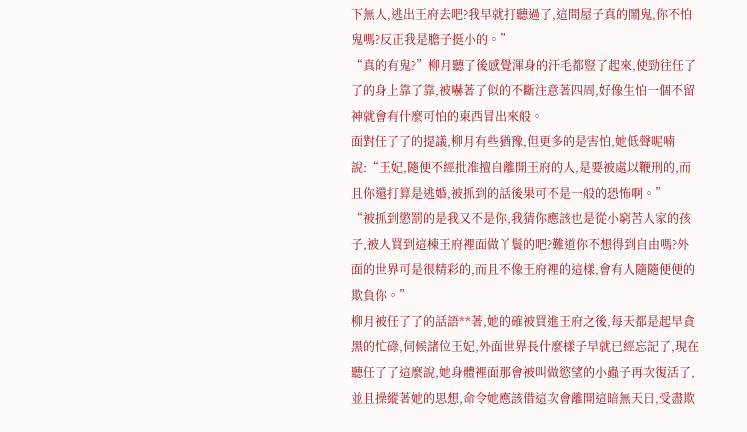下無人,逃出王府去吧?我早就打聽過了,這間屋子真的鬧鬼,你不怕鬼嗎?反正我是膽子挺小的。”
“真的有鬼?”柳月聽了後感覺渾身的汗毛都豎了起來,使勁往任了了的身上靠了靠,被嚇著了似的不斷注意著四周,好像生怕一個不留神就會有什麼可怕的東西冒出來般。
面對任了了的提議,柳月有些猶豫,但更多的是害怕,她低聲呢喃說:“王妃,隨便不經批准擅自離開王府的人,是要被處以鞭刑的,而且你還打算是逃婚,被抓到的話後果可不是一般的恐怖啊。”
“被抓到懲罰的是我又不是你,我猜你應該也是從小窮苦人家的孩子,被人買到這棟王府裡面做丫鬟的吧?難道你不想得到自由嗎?外面的世界可是很精彩的,而且不像王府裡的這樣,會有人隨隨便便的欺負你。”
柳月被任了了的話語**著,她的確被買進王府之後,每天都是起早貪黑的忙碌,伺候諸位王妃,外面世界長什麼樣子早就已經忘記了,現在聽任了了這麼說,她身體裡面那會被叫做慾望的小蟲子再次復活了,並且操縱著她的思想,命令她應該借這次會離開這暗無天日,受盡欺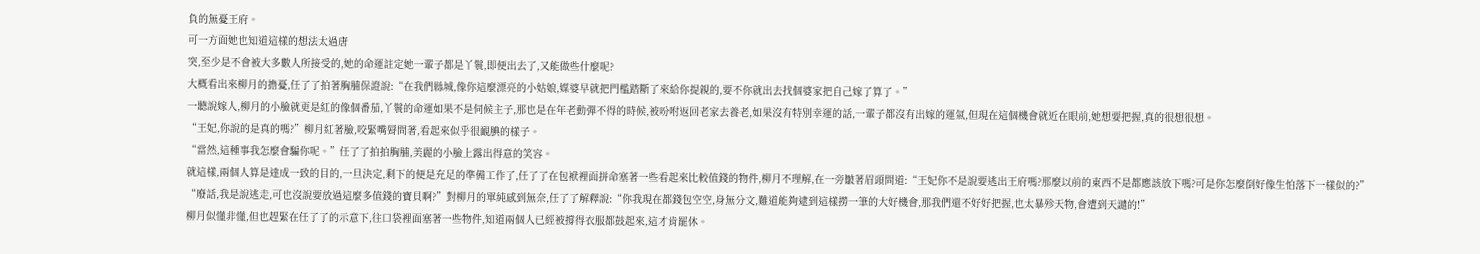負的無憂王府。
可一方面她也知道這樣的想法太過唐
突,至少是不會被大多數人所接受的,她的命運註定她一輩子都是丫鬟,即便出去了,又能做些什麼呢?
大概看出來柳月的擔憂,任了了拍著胸脯保證說:“在我們縣城,像你這麼漂亮的小姑娘,媒婆早就把門檻踏斷了來給你提親的,要不你就出去找個婆家把自己嫁了算了。”
一聽說嫁人,柳月的小臉就更是紅的像個番茄,丫鬟的命運如果不是伺候主子,那也是在年老動彈不得的時候,被吩咐返回老家去養老,如果沒有特別幸運的話,一輩子都沒有出嫁的運氣,但現在這個機會就近在眼前,她想要把握,真的很想很想。
“王妃,你說的是真的嗎?”柳月紅著臉,咬緊嘴脣問著,看起來似乎很靦腆的樣子。
“當然,這種事我怎麼會騙你呢。”任了了拍拍胸脯,美麗的小臉上露出得意的笑容。
就這樣,兩個人算是達成一致的目的,一旦決定,剩下的便是充足的準備工作了,任了了在包袱裡面拼命塞著一些看起來比較值錢的物件,柳月不理解,在一旁皺著眉頭問道:“王妃你不是說要逃出王府嗎?那麼以前的東西不是都應該放下嗎?可是你怎麼倒好像生怕落下一樣似的?”
“廢話,我是說逃走,可也沒說要放過這麼多值錢的寶貝啊?”對柳月的單純感到無奈,任了了解釋說:“你我現在都錢包空空,身無分文,難道能夠逮到這樣撈一筆的大好機會,那我們還不好好把握,也太暴殄天物,會遭到天譴的!”
柳月似懂非懂,但也趕緊在任了了的示意下,往口袋裡面塞著一些物件,知道兩個人已經被撐得衣服都鼓起來,這才肯罷休。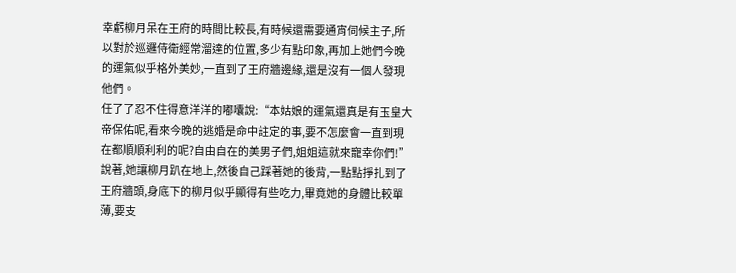幸虧柳月呆在王府的時間比較長,有時候還需要通宵伺候主子,所以對於巡邏侍衛經常溜達的位置,多少有點印象,再加上她們今晚的運氣似乎格外美妙,一直到了王府牆邊緣,還是沒有一個人發現他們。
任了了忍不住得意洋洋的嘟囔說:“本姑娘的運氣還真是有玉皇大帝保佑呢,看來今晚的逃婚是命中註定的事,要不怎麼會一直到現在都順順利利的呢?自由自在的美男子們,姐姐這就來寵幸你們!”
說著,她讓柳月趴在地上,然後自己踩著她的後背,一點點掙扎到了王府牆頭,身底下的柳月似乎顯得有些吃力,畢竟她的身體比較單薄,要支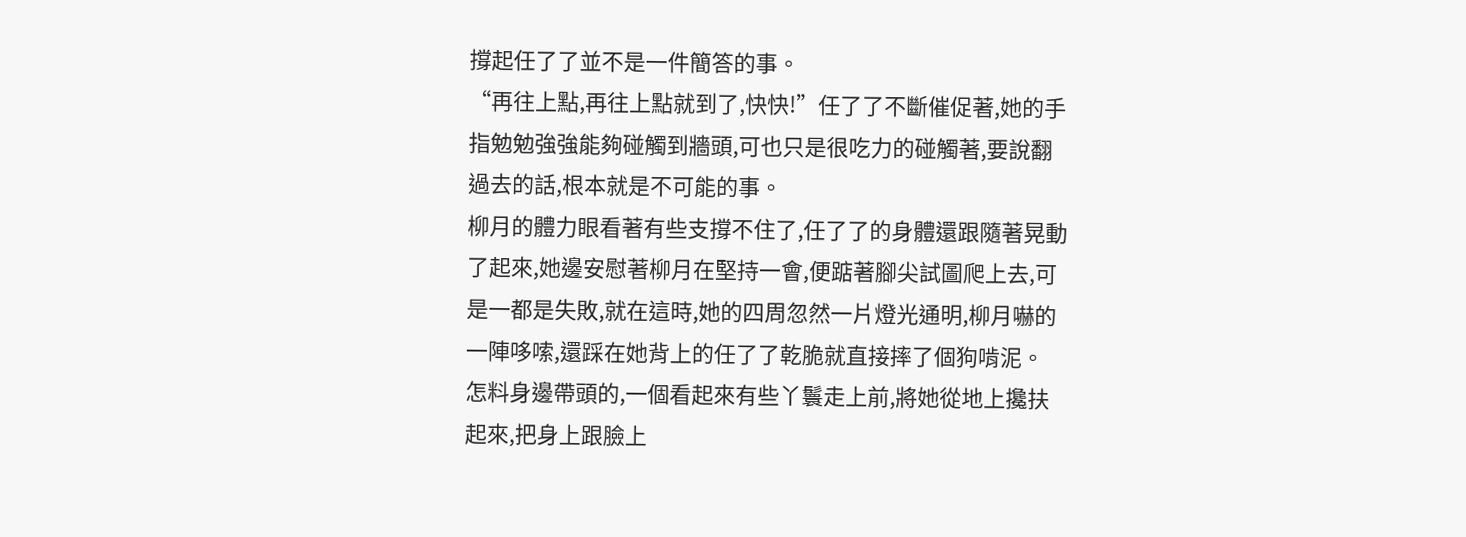撐起任了了並不是一件簡答的事。
“再往上點,再往上點就到了,快快!”任了了不斷催促著,她的手指勉勉強強能夠碰觸到牆頭,可也只是很吃力的碰觸著,要說翻過去的話,根本就是不可能的事。
柳月的體力眼看著有些支撐不住了,任了了的身體還跟隨著晃動了起來,她邊安慰著柳月在堅持一會,便踮著腳尖試圖爬上去,可是一都是失敗,就在這時,她的四周忽然一片燈光通明,柳月嚇的一陣哆嗦,還踩在她背上的任了了乾脆就直接摔了個狗啃泥。
怎料身邊帶頭的,一個看起來有些丫鬟走上前,將她從地上攙扶起來,把身上跟臉上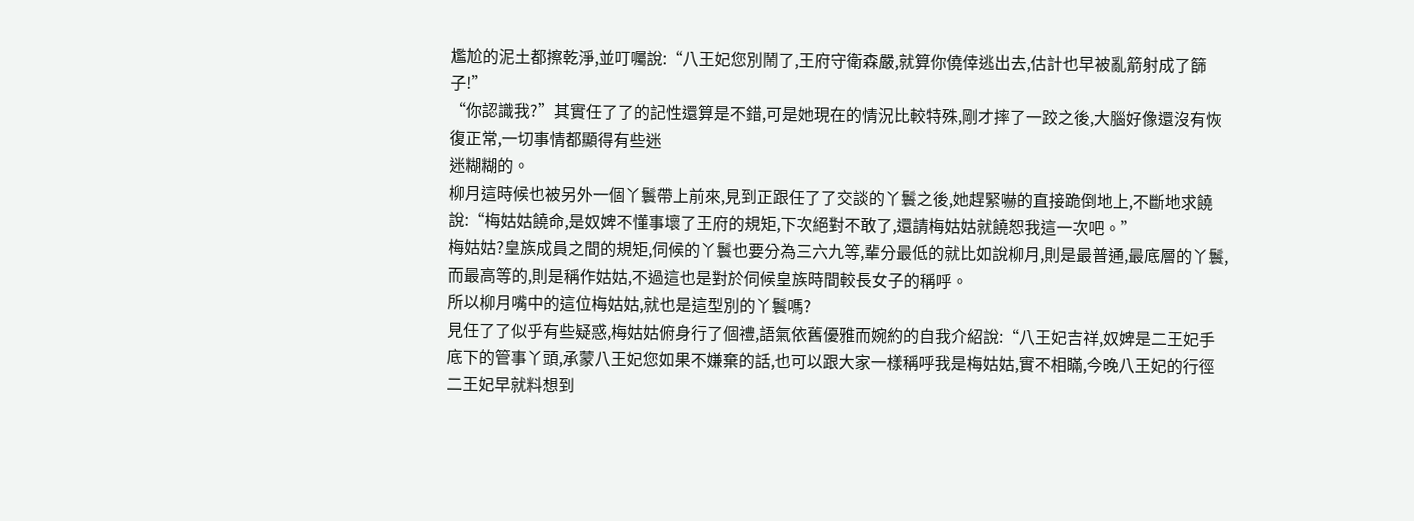尷尬的泥土都擦乾淨,並叮囑說:“八王妃您別鬧了,王府守衛森嚴,就算你僥倖逃出去,估計也早被亂箭射成了篩子!”
“你認識我?”其實任了了的記性還算是不錯,可是她現在的情況比較特殊,剛才摔了一跤之後,大腦好像還沒有恢復正常,一切事情都顯得有些迷
迷糊糊的。
柳月這時候也被另外一個丫鬟帶上前來,見到正跟任了了交談的丫鬟之後,她趕緊嚇的直接跪倒地上,不斷地求饒說:“梅姑姑饒命,是奴婢不懂事壞了王府的規矩,下次絕對不敢了,還請梅姑姑就饒恕我這一次吧。”
梅姑姑?皇族成員之間的規矩,伺候的丫鬟也要分為三六九等,輩分最低的就比如說柳月,則是最普通,最底層的丫鬟,而最高等的,則是稱作姑姑,不過這也是對於伺候皇族時間較長女子的稱呼。
所以柳月嘴中的這位梅姑姑,就也是這型別的丫鬟嗎?
見任了了似乎有些疑惑,梅姑姑俯身行了個禮,語氣依舊優雅而婉約的自我介紹說:“八王妃吉祥,奴婢是二王妃手底下的管事丫頭,承蒙八王妃您如果不嫌棄的話,也可以跟大家一樣稱呼我是梅姑姑,實不相瞞,今晚八王妃的行徑二王妃早就料想到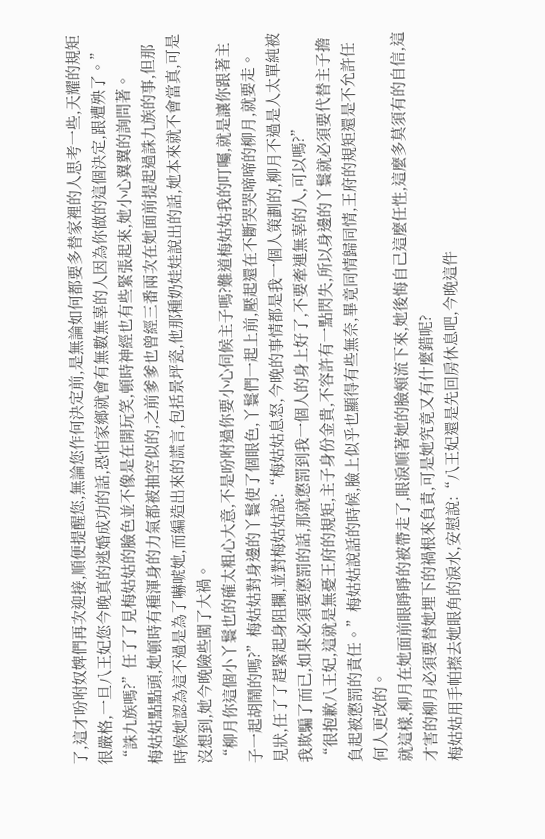了,這才吩咐奴婢們再次迎接,順便提醒您,無論您作何決定前,是無論如何都要多替家裡的人思考一些,天耀的規矩很嚴格,一旦八王妃您今晚真的逃婚成功的話,恐怕家鄉就會有無數無辜的人因為你做的這個決定,跟遭殃了。”
“誅九族嗎?”任了了見梅姑姑的臉色並不像是在開玩笑,頓時神經也有些緊張起來,她小心翼翼的詢問著。
梅姑姑點點頭,她頓時有種渾身的力氣都被抽空似的,之前爹爹也曾經三番兩次在她面前提起過誅九族的事,但那時候她認為這不過是為了嚇唬她,而編造出來的謊言,包括景坪瓷,他那種奶娃娃說出的話,她本來就不會當真,可是沒想到,她今晚險些闖了大禍。
“柳月你這個小丫鬟也的確太粗心大意,不是吩咐過你要小心伺候主子嗎?難道梅姑姑我的叮囑,就是讓你跟著主子一起胡鬧的嗎?”梅姑姑對身邊的丫鬟使了個眼色,丫鬟們一起上前,壓起還在不斷哭哭啼啼的柳月,就要走。
見狀,任了了趕緊起身阻攔,並對梅姑姑說:“梅姑姑息怒,今晚的事情都是我一個人策劃的,柳月不過是人太單純被我欺騙了而已,如果必須要懲罰的話,那就懲罰到我一個人的身上好了,不要牽連無辜的人,可以嗎?”
“很抱歉八王妃,這就是無憂王府的規矩,主子身份金貴,不容許有一點閃失,所以身邊的丫鬟就必須要代替主子擔負起被懲罰的責任。”梅姑姑說話的時候,臉上似乎也顯得有些無奈,畢竟同情歸同情,王府的規矩還是不允許任何人更改的。
就這樣,柳月在她面前眼睜睜的被帶走了,眼淚順著她的臉頰流下來,她後悔自己這麼任性,這麼多莫須有的自信,這才害的柳月必須要替她埋下的禍根來負責,可是她究竟又有什麼錯呢?
梅姑姑用手帕擦去她眼角的淚水,安慰說:“八王妃還是先回房休息吧,今晚這件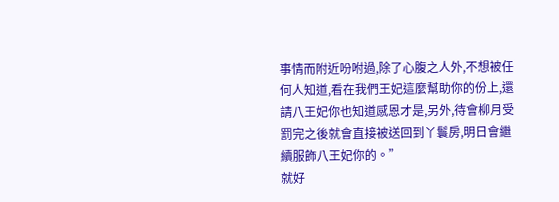事情而附近吩咐過,除了心腹之人外,不想被任何人知道,看在我們王妃這麼幫助你的份上,還請八王妃你也知道感恩才是,另外,待會柳月受罰完之後就會直接被送回到丫鬟房,明日會繼續服飾八王妃你的。”
就好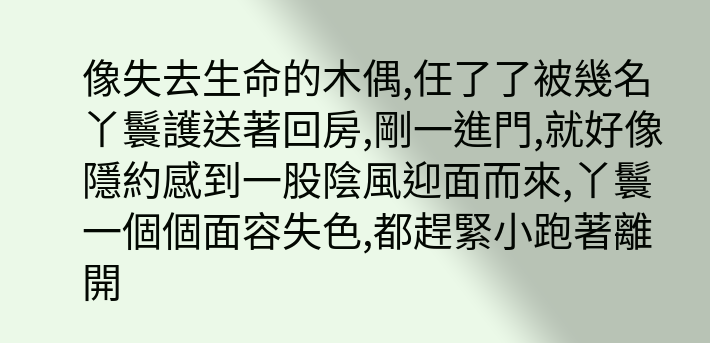像失去生命的木偶,任了了被幾名丫鬟護送著回房,剛一進門,就好像隱約感到一股陰風迎面而來,丫鬟一個個面容失色,都趕緊小跑著離開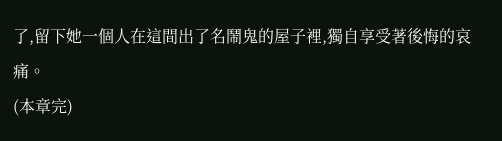了,留下她一個人在這間出了名鬧鬼的屋子裡,獨自享受著後悔的哀痛。
(本章完)